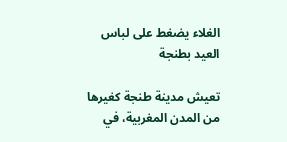الغلاء يضغط على لباس العيد بطنجة

تعيش مدينة طنجة كغيرها من المدن المغربية، في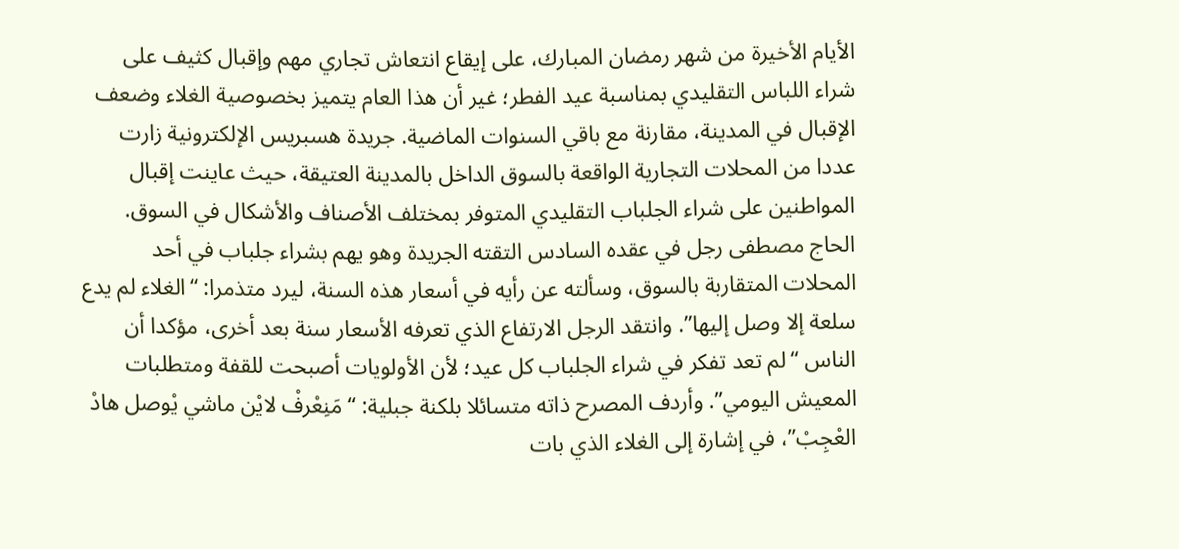الأيام الأخيرة من شهر رمضان المبارك، على إيقاع انتعاش تجاري مهم وإقبال كثيف على شراء اللباس التقليدي بمناسبة عيد الفطر؛ غير أن هذا العام يتميز بخصوصية الغلاء وضعف الإقبال في المدينة، مقارنة مع باقي السنوات الماضية. جريدة هسبريس الإلكترونية زارت عددا من المحلات التجارية الواقعة بالسوق الداخل بالمدينة العتيقة، حيث عاينت إقبال المواطنين على شراء الجلباب التقليدي المتوفر بمختلف الأصناف والأشكال في السوق. الحاج مصطفى رجل في عقده السادس التقته الجريدة وهو يهم بشراء جلباب في أحد المحلات المتقاربة بالسوق، وسألته عن رأيه في أسعار هذه السنة، ليرد متذمرا: “الغلاء لم يدع سلعة إلا وصل إليها”. وانتقد الرجل الارتفاع الذي تعرفه الأسعار سنة بعد أخرى، مؤكدا أن الناس “لم تعد تفكر في شراء الجلباب كل عيد؛ لأن الأولويات أصبحت للقفة ومتطلبات المعيش اليومي”. وأردف المصرح ذاته متسائلا بلكنة جبلية: “مَنِعْرفْ لايْن ماشي يْوصل هادْ العْجِبْ”، في إشارة إلى الغلاء الذي بات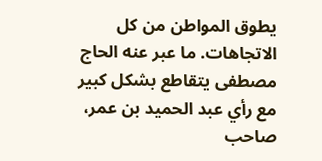يطوق المواطن من كل الاتجاهات. ما عبر عنه الحاج مصطفى يتقاطع بشكل كبير مع رأي عبد الحميد بن عمر، صاحب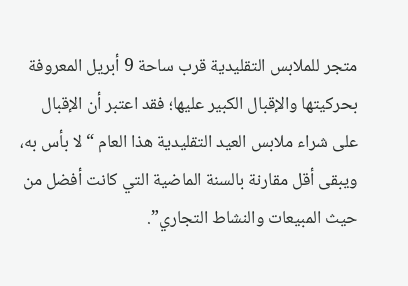متجر للملابس التقليدية قرب ساحة 9 أبريل المعروفة بحركيتها والإقبال الكبير عليها؛ فقد اعتبر أن الإقبال على شراء ملابس العيد التقليدية هذا العام “لا بأس به، ويبقى أقل مقارنة بالسنة الماضية التي كانت أفضل من حيث المبيعات والنشاط التجاري”.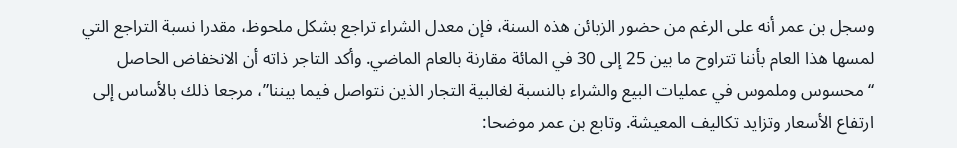وسجل بن عمر أنه على الرغم من حضور الزبائن هذه السنة، فإن معدل الشراء تراجع بشكل ملحوظ، مقدرا نسبة التراجع التي لمسها هذا العام بأننا تتراوح ما بين 25 إلى 30 في المائة مقارنة بالعام الماضي. وأكد التاجر ذاته أن الانخفاض الحاصل “محسوس وملموس في عمليات البيع والشراء بالنسبة لغالبية التجار الذين نتواصل فيما بيننا”، مرجعا ذلك بالأساس إلى ارتفاع الأسعار وتزايد تكاليف المعيشة. وتابع بن عمر موضحا: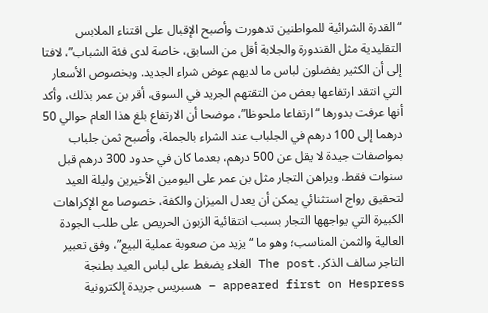“القدرة الشرائية للمواطنين تدهورت وأصبح الإقبال على اقتناء الملابس التقليدية مثل القندورة والجلابة أقل من السابق، خاصة لدى فئة الشباب”، لافتا إلى أن الكثير يفضلون لباس ما لديهم عوض شراء الجديد. وبخصوص الأسعار التي انتقد ارتفاعها بعض من التقتهم الجريد في السوق، أقر بن عمر بذلك، وأكد أنها عرفت بدورها “ارتفاعا ملحوظا”، موضحا أن الارتفاع بلغ هذا العام حوالي 50 درهما إلى 100 درهم في الجلباب عند الشراء بالجملة، وأصبح ثمن جلباب بمواصفات جيدة لا يقل عن 500 درهم، بعدما كان في حدود 300 درهم قبل سنوات فقط. ويراهن التجار مثل بن عمر على اليومين الأخيرين وليلة العيد لتحقيق رواج استثنائي يمكن أن يعدل الميزان والكفة، خصوصا مع الإكراهات الكبيرة التي يواجهها التجار بسبب انتقائية الزبون الحريص على طلب الجودة العالية والثمن المناسب؛ وهو ما “يزيد من صعوبة عملية البيع”، وفق تعبير التاجر سالف الذكر. The post الغلاء يضغط على لباس العيد بطنجة appeared first on Hespress – هسبريس جريدة إلكترونية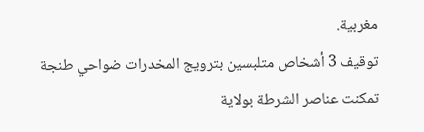مغربية.
توقيف 3 أشخاص متلبسين بترويج المخدرات ضواحي طنجة
تمكنت عناصر الشرطة بولاية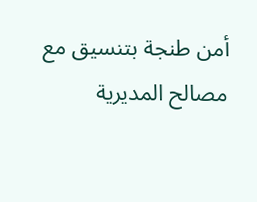أمن طنجة بتنسيق مع مصالح المديرية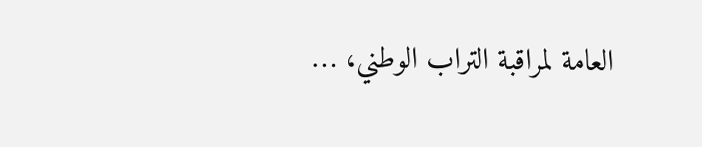العامة لمراقبة التراب الوطني، …